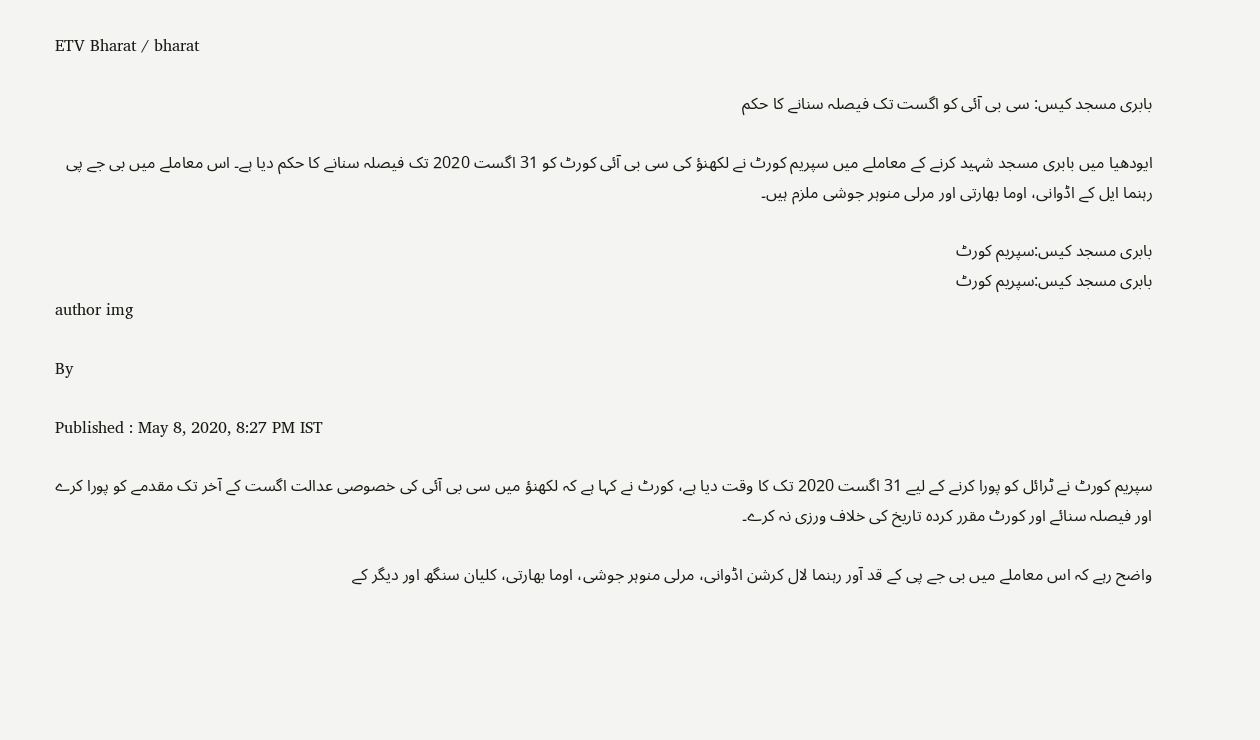ETV Bharat / bharat

بابری مسجد کیس: سی بی آئی کو اگست تک فیصلہ سنانے کا حکم

ایودھیا میں بابری مسجد شہید کرنے کے معاملے میں سپریم کورٹ نے لکھنؤ کی سی بی آئی کورٹ کو 31 اگست 2020 تک فیصلہ سنانے کا حکم دیا ہے۔ اس معاملے میں بی جے پی رہنما ایل کے اڈوانی، اوما بھارتی اور مرلی منوہر جوشی ملزم ہیں۔

بابری مسجد کیس:سپریم کورٹ
بابری مسجد کیس:سپریم کورٹ
author img

By

Published : May 8, 2020, 8:27 PM IST

سپریم کورٹ نے ٹرائل کو پورا کرنے کے لیے 31 اگست 2020 تک کا وقت دیا ہے، کورٹ نے کہا ہے کہ لکھنؤ میں سی بی آئی کی خصوصی عدالت اگست کے آخر تک مقدمے کو پورا کرے اور فیصلہ سنائے اور کورٹ مقرر کردہ تاریخ کی خلاف ورزی نہ کرے۔

واضح رہے کہ اس معاملے میں بی جے پی کے قد آور رہنما لال کرشن اڈوانی، مرلی منوہر جوشی، اوما بھارتی، کلیان سنگھ اور دیگر کے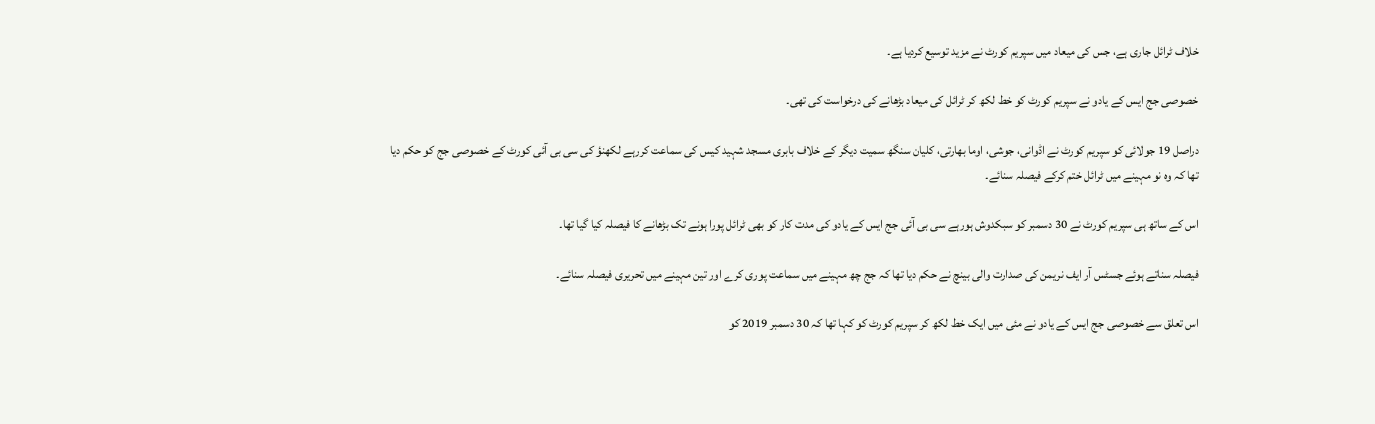خلاف ٹرائل جاری ہے، جس کی میعاد میں سپریم کورٹ نے مزید توسیع کردیا ہے۔

خصوصی جج ایس کے یادو نے سپریم کورٹ کو خط لکھ کر ٹرائل کی میعاد بڑھانے کی درخواست کی تھی۔

دراصل 19 جولائی کو سپریم کورٹ نے اڈوانی، جوشی، اوما بھارتی، کلیان سنگھ سمیت دیگر کے خلاف بابری مسجد شہید کیس کی سماعت کررہے لکھنؤ کی سی بی آئی کورٹ کے خصوصی جج کو حکم دیا تھا کہ وہ نو مہینے میں ٹرائل ختم کرکے فیصلہ سنائے۔

اس کے ساتھ ہی سپریم کورٹ نے 30 دسمبر کو سبکدوش ہورہے سی بی آئی جج ایس کے یادو کی مدت کار کو بھی ٹرائل پورا ہونے تک بڑھانے کا فیصلہ کیا گیا تھا۔

فیصلہ سناتے ہوئے جسٹس آر ایف نریمن کی صدارت والی بینچ نے حکم دیا تھا کہ جج چھ مہینے میں سماعت پوری کرے اور تین مہینے میں تحریری فیصلہ سنائے۔

اس تعلق سے خصوصی جج ایس کے یادو نے مئی میں ایک خط لکھ کر سپریم کورٹ کو کہا تھا کہ 30 دسمبر 2019 کو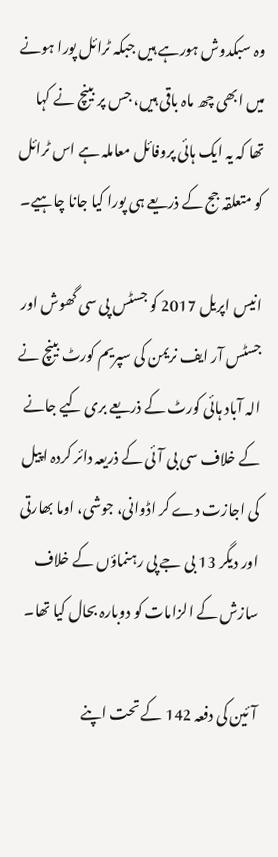وہ سبکدوش ہورہے ہیں جبکہ ٹرائل پورا ہونے میں ابھی چھ ماہ باقی ہیں، جس پر بینچ نے کہا تھا کہ یہ ایک ہائی پروفائل معاملہ ہے اس ٹرائل کو متعلقہ جج کے ذریعے ہی پورا کیا جانا چاہیے۔

انیس اپریل 2017 کو جسٹس پی سی گھوش اور جسٹس آر ایف نریمن کی سپریم کورٹ بینچ نے الہ آباد ہائی کورٹ کے ذریعے بری کیے جانے کے خلاف سی بی آئی کے ذریعہ دائر کردہ اپیل کی اجازت دے کر اڈوانی، جوشی، اوما بھارتی اور دیگر 13 بی جے پی رہنماؤں کے خلاف سازش کے الزامات کو دوبارہ بحال کیا تھا۔

آئین کی دفعہ 142 کے تحت اپنے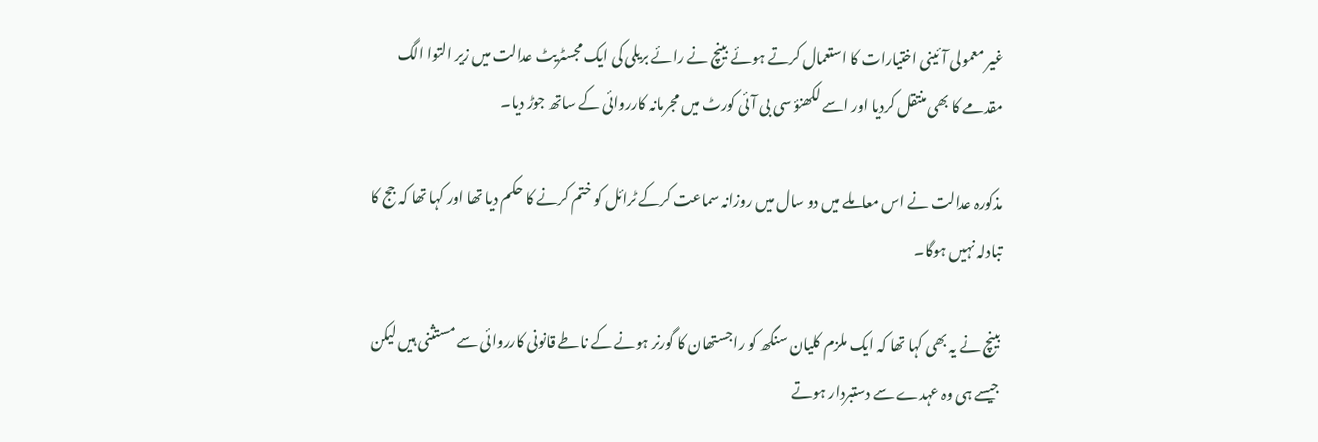غیر معمولی آئینی اختیارات کا استعمال کرتے ہوئے بینچ نے رائے بریلی کی ایک مجسٹریٹ عدالت میں زیر التوا الگ مقدمے کا بھی منتقل کردیا اور اسے لکھنؤ سی بی آئی کورٹ میں مجرمانہ کارروائی کے ساتھ جوڑ دیا۔

مذکورہ عدالت نے اس معاملے میں دو سال میں روزانہ سماعت کرکے ٹرائل کو ختم کرنے کا حکم دیا تھا اور کہا تھا کہ جج کا تبادلہ نہیں ہوگا۔

بینچ نے یہ بھی کہا تھا کہ ایک ملزم کلیان سنگھ کو راجستھان کا گورنر ہونے کے ناطے قانونی کارروائی سے مستثنی ہیں لیکن جیسے ہی وہ عہدے سے دستبردار ہوتے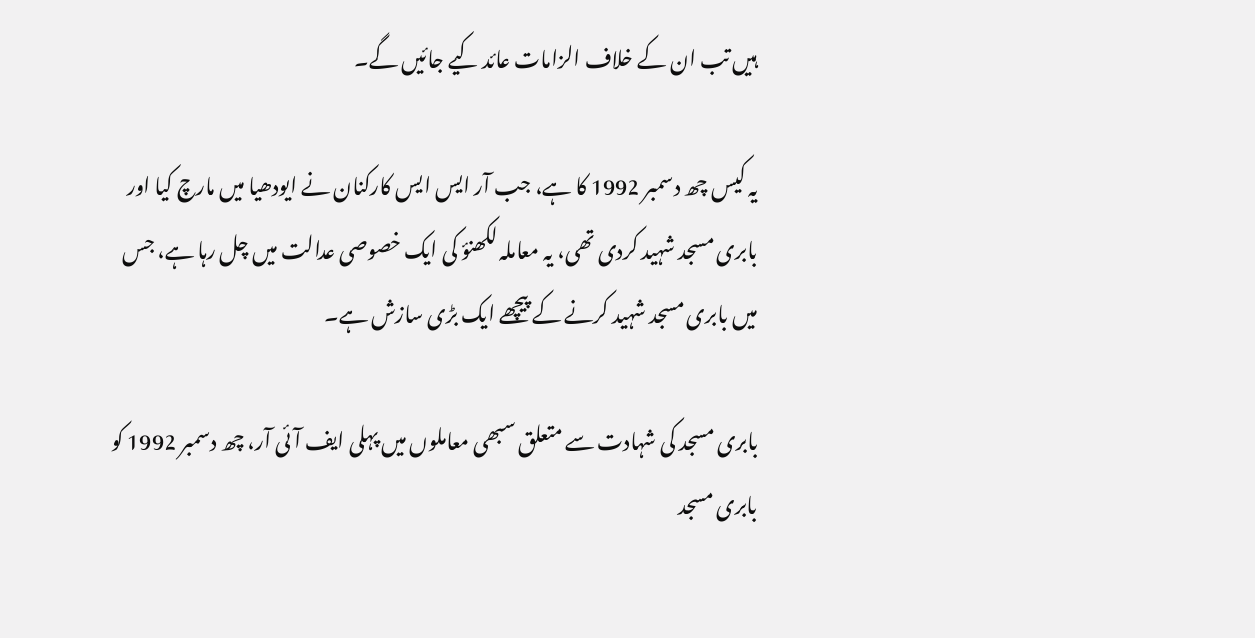ہیں تب ان کے خلاف الزامات عائد کیے جائیں گے۔

یہ کیس چھ دسمبر 1992 کا ہے، جب آر ایس ایس کارکنان نے ایودھیا میں مارچ کیا اور بابری مسجد شہید کردی تھی، یہ معاملہ لکھنؤ کی ایک خصوصی عدالت میں چل رہا ہے، جس میں بابری مسجد شہید کرنے کے پیچھے ایک بڑی سازش ہے۔

بابری مسجد کی شہادت سے متعلق سبھی معاملوں میں پہلی ایف آئی آر، چھ دسمبر 1992 کو بابری مسجد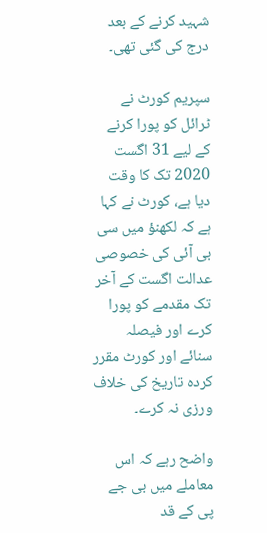شہید کرنے کے بعد درج کی گئی تھی۔

سپریم کورٹ نے ٹرائل کو پورا کرنے کے لیے 31 اگست 2020 تک کا وقت دیا ہے، کورٹ نے کہا ہے کہ لکھنؤ میں سی بی آئی کی خصوصی عدالت اگست کے آخر تک مقدمے کو پورا کرے اور فیصلہ سنائے اور کورٹ مقرر کردہ تاریخ کی خلاف ورزی نہ کرے۔

واضح رہے کہ اس معاملے میں بی جے پی کے قد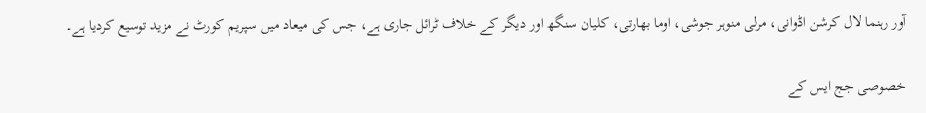آور رہنما لال کرشن اڈوانی، مرلی منوہر جوشی، اوما بھارتی، کلیان سنگھ اور دیگر کے خلاف ٹرائل جاری ہے، جس کی میعاد میں سپریم کورٹ نے مزید توسیع کردیا ہے۔

خصوصی جج ایس کے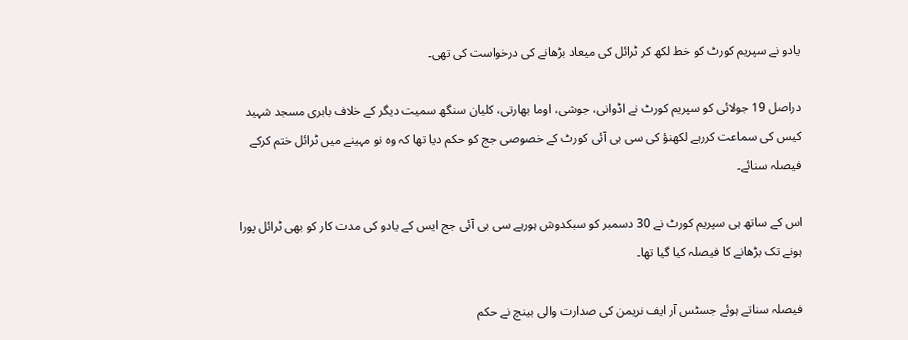یادو نے سپریم کورٹ کو خط لکھ کر ٹرائل کی میعاد بڑھانے کی درخواست کی تھی۔

دراصل 19 جولائی کو سپریم کورٹ نے اڈوانی، جوشی، اوما بھارتی، کلیان سنگھ سمیت دیگر کے خلاف بابری مسجد شہید کیس کی سماعت کررہے لکھنؤ کی سی بی آئی کورٹ کے خصوصی جج کو حکم دیا تھا کہ وہ نو مہینے میں ٹرائل ختم کرکے فیصلہ سنائے۔

اس کے ساتھ ہی سپریم کورٹ نے 30 دسمبر کو سبکدوش ہورہے سی بی آئی جج ایس کے یادو کی مدت کار کو بھی ٹرائل پورا ہونے تک بڑھانے کا فیصلہ کیا گیا تھا۔

فیصلہ سناتے ہوئے جسٹس آر ایف نریمن کی صدارت والی بینچ نے حکم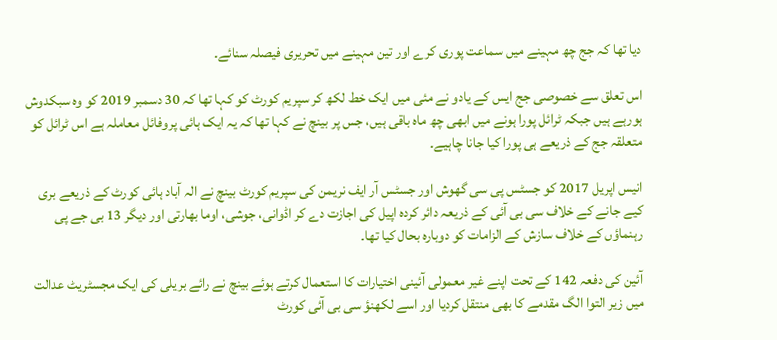دیا تھا کہ جج چھ مہینے میں سماعت پوری کرے اور تین مہینے میں تحریری فیصلہ سنائے۔

اس تعلق سے خصوصی جج ایس کے یادو نے مئی میں ایک خط لکھ کر سپریم کورٹ کو کہا تھا کہ 30 دسمبر 2019 کو وہ سبکدوش ہورہے ہیں جبکہ ٹرائل پورا ہونے میں ابھی چھ ماہ باقی ہیں، جس پر بینچ نے کہا تھا کہ یہ ایک ہائی پروفائل معاملہ ہے اس ٹرائل کو متعلقہ جج کے ذریعے ہی پورا کیا جانا چاہیے۔

انیس اپریل 2017 کو جسٹس پی سی گھوش اور جسٹس آر ایف نریمن کی سپریم کورٹ بینچ نے الہ آباد ہائی کورٹ کے ذریعے بری کیے جانے کے خلاف سی بی آئی کے ذریعہ دائر کردہ اپیل کی اجازت دے کر اڈوانی، جوشی، اوما بھارتی اور دیگر 13 بی جے پی رہنماؤں کے خلاف سازش کے الزامات کو دوبارہ بحال کیا تھا۔

آئین کی دفعہ 142 کے تحت اپنے غیر معمولی آئینی اختیارات کا استعمال کرتے ہوئے بینچ نے رائے بریلی کی ایک مجسٹریٹ عدالت میں زیر التوا الگ مقدمے کا بھی منتقل کردیا اور اسے لکھنؤ سی بی آئی کورٹ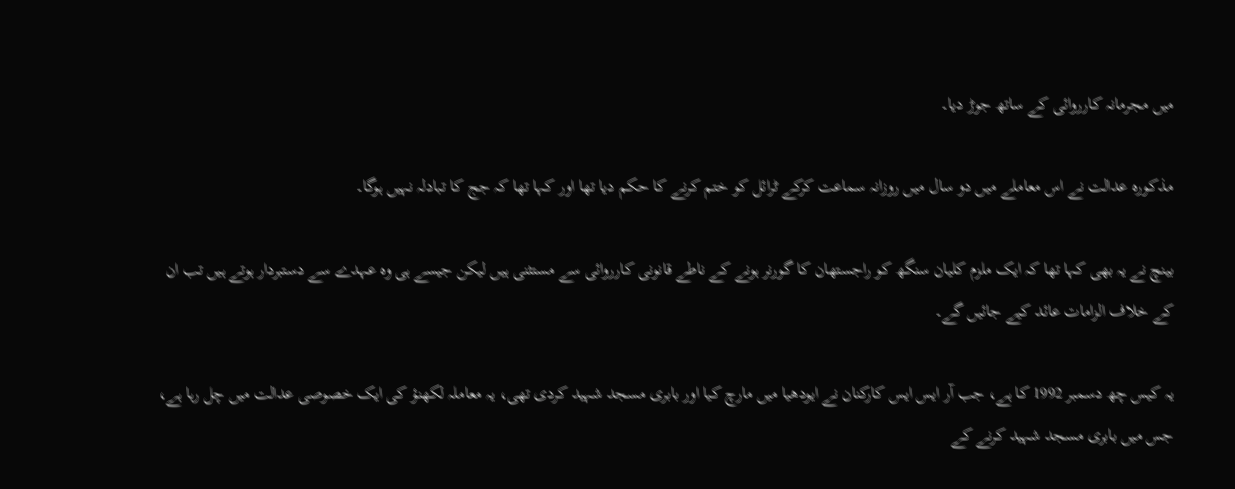میں مجرمانہ کارروائی کے ساتھ جوڑ دیا۔

مذکورہ عدالت نے اس معاملے میں دو سال میں روزانہ سماعت کرکے ٹرائل کو ختم کرنے کا حکم دیا تھا اور کہا تھا کہ جج کا تبادلہ نہیں ہوگا۔

بینچ نے یہ بھی کہا تھا کہ ایک ملزم کلیان سنگھ کو راجستھان کا گورنر ہونے کے ناطے قانونی کارروائی سے مستثنی ہیں لیکن جیسے ہی وہ عہدے سے دستبردار ہوتے ہیں تب ان کے خلاف الزامات عائد کیے جائیں گے۔

یہ کیس چھ دسمبر 1992 کا ہے، جب آر ایس ایس کارکنان نے ایودھیا میں مارچ کیا اور بابری مسجد شہید کردی تھی، یہ معاملہ لکھنؤ کی ایک خصوصی عدالت میں چل رہا ہے، جس میں بابری مسجد شہید کرنے کے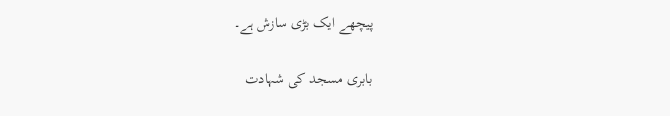پیچھے ایک بڑی سازش ہے۔

بابری مسجد کی شہادت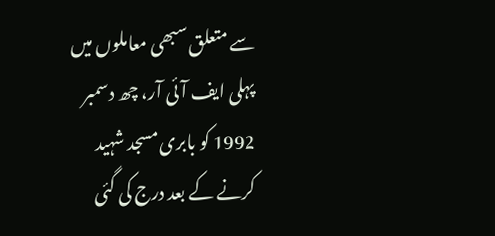سے متعلق سبھی معاملوں میں پہلی ایف آئی آر، چھ دسمبر 1992 کو بابری مسجد شہید کرنے کے بعد درج کی گئی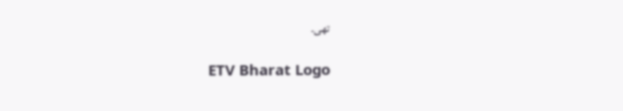تھی۔

ETV Bharat Logo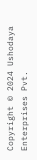Copyright © 2024 Ushodaya Enterprises Pvt.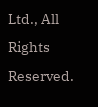Ltd., All Rights Reserved.